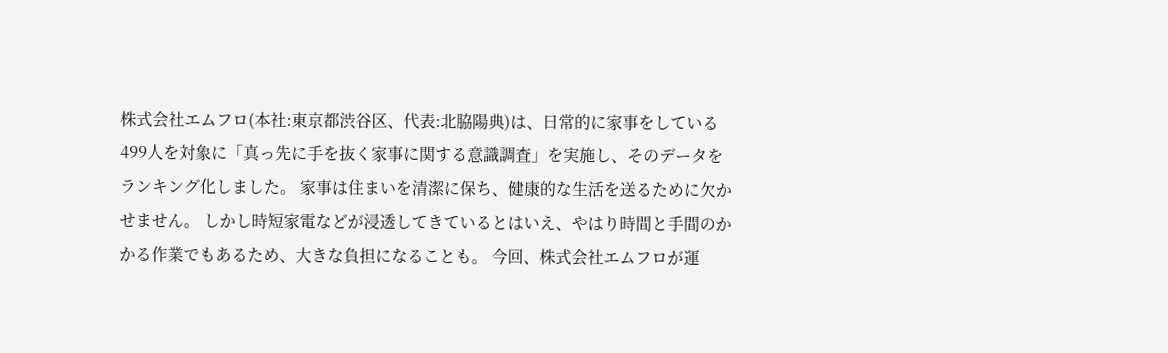株式会社エムフロ(本社:東京都渋谷区、代表:北脇陽典)は、日常的に家事をしている499人を対象に「真っ先に手を抜く家事に関する意識調査」を実施し、そのデータをランキング化しました。 家事は住まいを清潔に保ち、健康的な生活を送るために欠かせません。 しかし時短家電などが浸透してきているとはいえ、やはり時間と手間のかかる作業でもあるため、大きな負担になることも。 今回、株式会社エムフロが運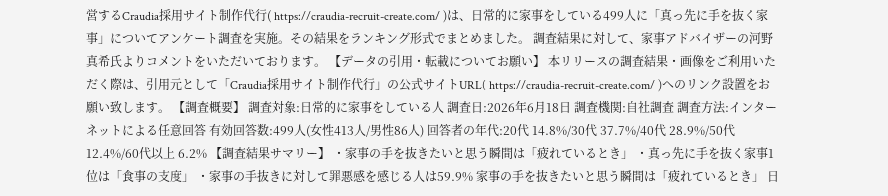営するCraudia採用サイト制作代行( https://craudia-recruit-create.com/ )は、日常的に家事をしている499人に「真っ先に手を抜く家事」についてアンケート調査を実施。その結果をランキング形式でまとめました。 調査結果に対して、家事アドバイザーの河野真希氏よりコメントをいただいております。 【データの引用・転載についてお願い】 本リリースの調査結果・画像をご利用いただく際は、引用元として「Craudia採用サイト制作代行」の公式サイトURL( https://craudia-recruit-create.com/ )へのリンク設置をお願い致します。 【調査概要】 調査対象:日常的に家事をしている人 調査日:2026年6月18日 調査機関:自社調査 調査方法:インターネットによる任意回答 有効回答数:499人(女性413人/男性86人) 回答者の年代:20代 14.8%/30代 37.7%/40代 28.9%/50代 12.4%/60代以上 6.2% 【調査結果サマリー】 ・家事の手を抜きたいと思う瞬間は「疲れているとき」 ・真っ先に手を抜く家事1位は「食事の支度」 ・家事の手抜きに対して罪悪感を感じる人は59.9% 家事の手を抜きたいと思う瞬間は「疲れているとき」 日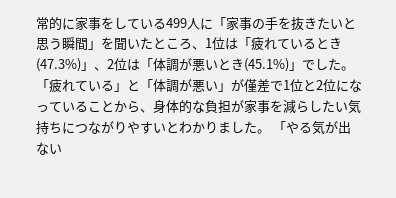常的に家事をしている499人に「家事の手を抜きたいと思う瞬間」を聞いたところ、1位は「疲れているとき(47.3%)」、2位は「体調が悪いとき(45.1%)」でした。 「疲れている」と「体調が悪い」が僅差で1位と2位になっていることから、身体的な負担が家事を減らしたい気持ちにつながりやすいとわかりました。 「やる気が出ない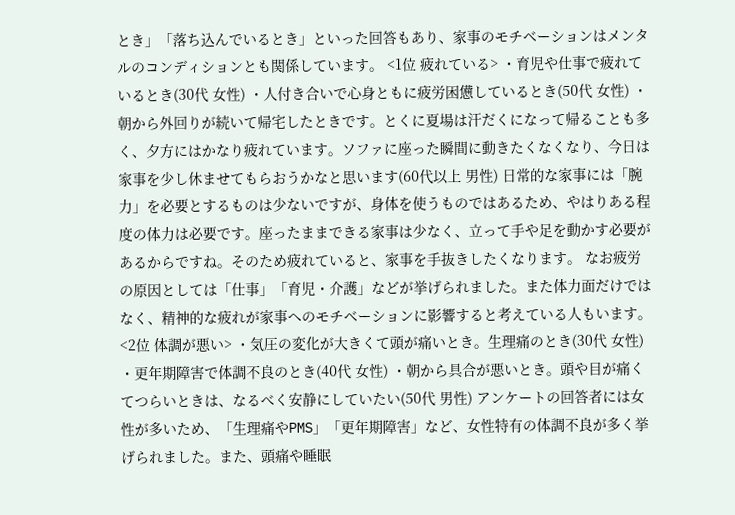とき」「落ち込んでいるとき」といった回答もあり、家事のモチベーションはメンタルのコンディションとも関係しています。 <1位 疲れている> ・育児や仕事で疲れているとき(30代 女性) ・人付き合いで心身ともに疲労困憊しているとき(50代 女性) ・朝から外回りが続いて帰宅したときです。とくに夏場は汗だくになって帰ることも多く、夕方にはかなり疲れています。ソファに座った瞬間に動きたくなくなり、今日は家事を少し休ませてもらおうかなと思います(60代以上 男性) 日常的な家事には「腕力」を必要とするものは少ないですが、身体を使うものではあるため、やはりある程度の体力は必要です。座ったままできる家事は少なく、立って手や足を動かす必要があるからですね。そのため疲れていると、家事を手抜きしたくなります。 なお疲労の原因としては「仕事」「育児・介護」などが挙げられました。また体力面だけではなく、精神的な疲れが家事へのモチベーションに影響すると考えている人もいます。 <2位 体調が悪い> ・気圧の変化が大きくて頭が痛いとき。生理痛のとき(30代 女性) ・更年期障害で体調不良のとき(40代 女性) ・朝から具合が悪いとき。頭や目が痛くてつらいときは、なるべく安静にしていたい(50代 男性) アンケートの回答者には女性が多いため、「生理痛やPMS」「更年期障害」など、女性特有の体調不良が多く挙げられました。また、頭痛や睡眠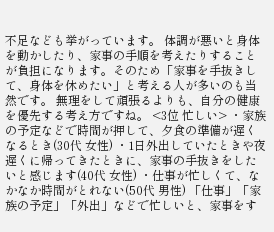不足なども挙がっています。 体調が悪いと身体を動かしたり、家事の手順を考えたりすることが負担になります。そのため「家事を手抜きして、身体を休めたい」と考える人が多いのも当然です。 無理をして頑張るよりも、自分の健康を優先する考え方ですね。 <3位 忙しい> ・家族の予定などで時間が押して、夕食の準備が遅くなるとき(30代 女性) ・1日外出していたときや夜遅くに帰ってきたときに、家事の手抜きをしたいと感じます(40代 女性) ・仕事が忙しくて、なかなか時間がとれない(50代 男性) 「仕事」「家族の予定」「外出」などで忙しいと、家事をす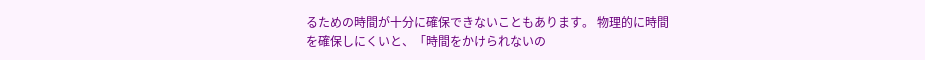るための時間が十分に確保できないこともあります。 物理的に時間を確保しにくいと、「時間をかけられないの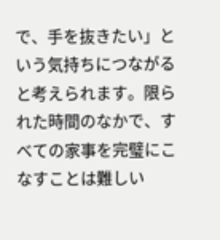で、手を抜きたい」という気持ちにつながると考えられます。限られた時間のなかで、すべての家事を完璧にこなすことは難しい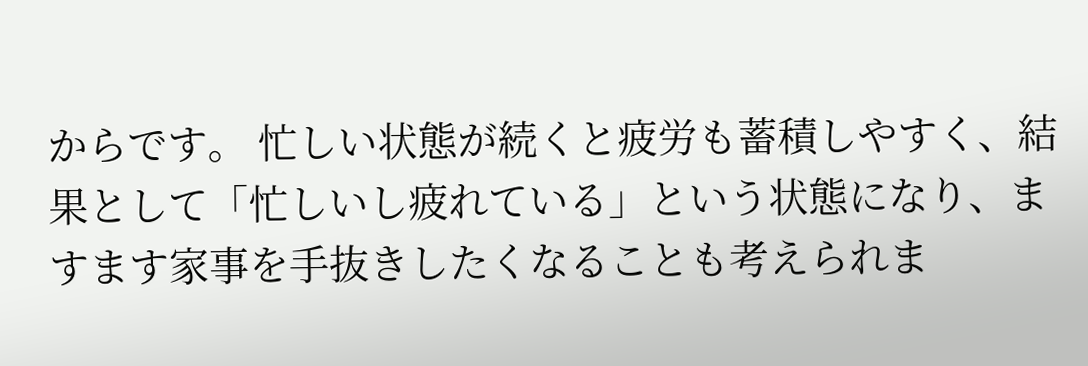からです。 忙しい状態が続くと疲労も蓄積しやすく、結果として「忙しいし疲れている」という状態になり、ますます家事を手抜きしたくなることも考えられま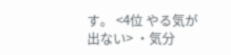す。 <4位 やる気が出ない> ・気分